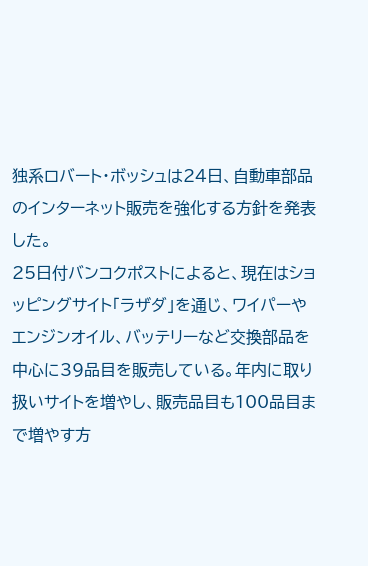独系ロバート・ボッシュは24日、自動車部品のインターネット販売を強化する方針を発表した。
25日付バンコクポストによると、現在はショッピングサイト「ラザダ」を通じ、ワイパーやエンジンオイル、バッテリーなど交換部品を中心に39品目を販売している。年内に取り扱いサイトを増やし、販売品目も100品目まで増やす方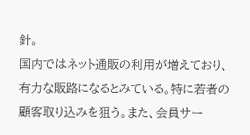針。
国内ではネット通販の利用が増えており、有力な販路になるとみている。特に若者の顧客取り込みを狙う。また、会員サー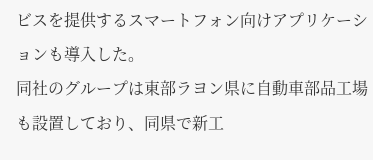ビスを提供するスマートフォン向けアプリケーションも導入した。
同社のグループは東部ラヨン県に自動車部品工場も設置しており、同県で新工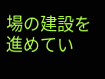場の建設を進めてい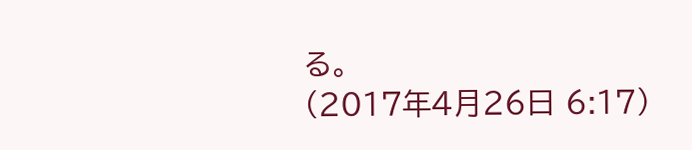る。
(2017年4月26日 6:17)